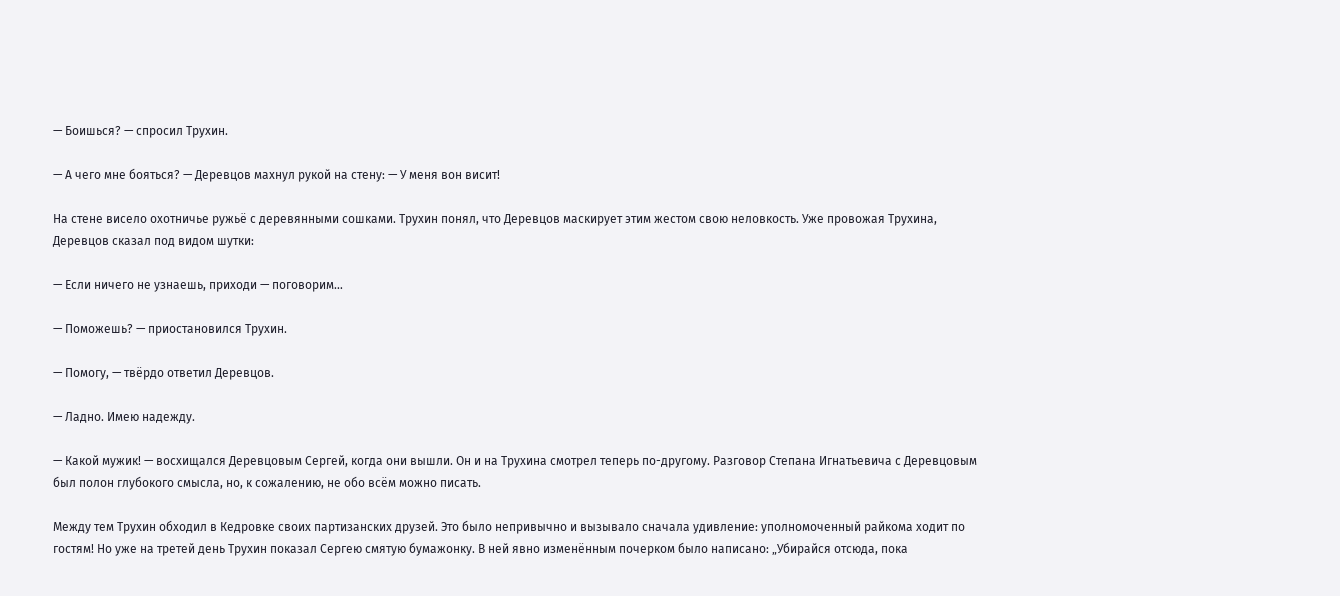— Боишься? — спросил Трухин.

— А чего мне бояться? — Деревцов махнул рукой на стену: — У меня вон висит!

На стене висело охотничье ружьё с деревянными сошками. Трухин понял, что Деревцов маскирует этим жестом свою неловкость. Уже провожая Трухина, Деревцов сказал под видом шутки:

— Если ничего не узнаешь, приходи — поговорим…

— Поможешь? — приостановился Трухин.

— Помогу, — твёрдо ответил Деревцов.

— Ладно. Имею надежду.

— Какой мужик! — восхищался Деревцовым Сергей, когда они вышли. Он и на Трухина смотрел теперь по-другому. Разговор Степана Игнатьевича с Деревцовым был полон глубокого смысла, но, к сожалению, не обо всём можно писать.

Между тем Трухин обходил в Кедровке своих партизанских друзей. Это было непривычно и вызывало сначала удивление: уполномоченный райкома ходит по гостям! Но уже на третей день Трухин показал Сергею смятую бумажонку. В ней явно изменённым почерком было написано: „Убирайся отсюда, пока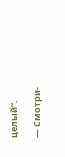целый“.

— Смотри-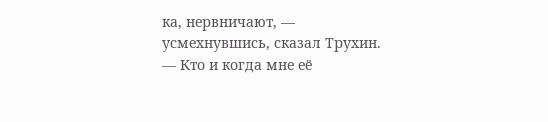ка, нервничают, — усмехнувшись, сказал Трухин. — Кто и когда мне её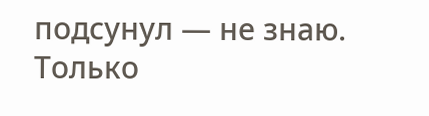подсунул — не знаю. Только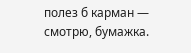полез б карман — смотрю, бумажка.